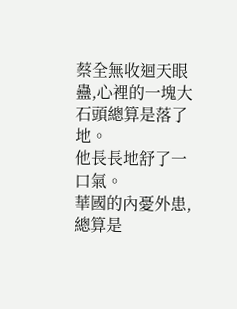蔡全無收迴天眼蠱,心裡的一塊大石頭總算是落了地。
他長長地舒了一口氣。
華國的內憂外患,總算是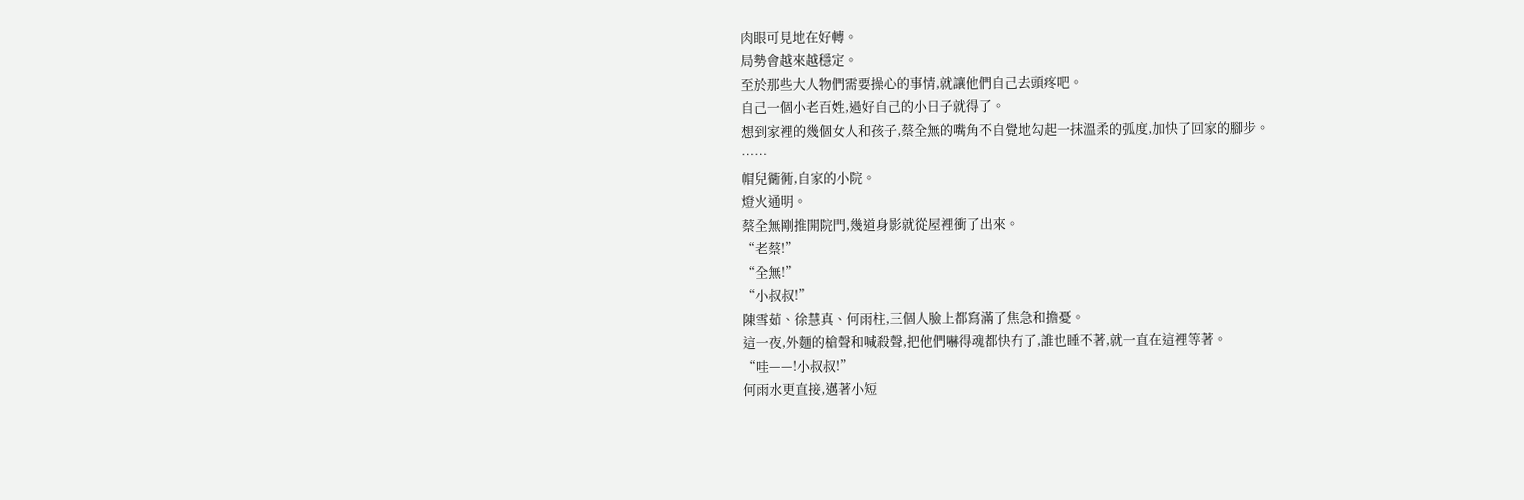肉眼可見地在好轉。
局勢會越來越穩定。
至於那些大人物們需要操心的事情,就讓他們自己去頭疼吧。
自己一個小老百姓,過好自己的小日子就得了。
想到家裡的幾個女人和孩子,蔡全無的嘴角不自覺地勾起一抹溫柔的弧度,加快了回家的腳步。
……
帽兒衚衕,自家的小院。
燈火通明。
蔡全無剛推開院門,幾道身影就從屋裡衝了出來。
“老蔡!”
“全無!”
“小叔叔!”
陳雪茹、徐慧真、何雨柱,三個人臉上都寫滿了焦急和擔憂。
這一夜,外麵的槍聲和喊殺聲,把他們嚇得魂都快冇了,誰也睡不著,就一直在這裡等著。
“哇——!小叔叔!”
何雨水更直接,邁著小短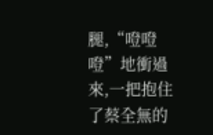腿,“噔噔噔”地衝過來,一把抱住了蔡全無的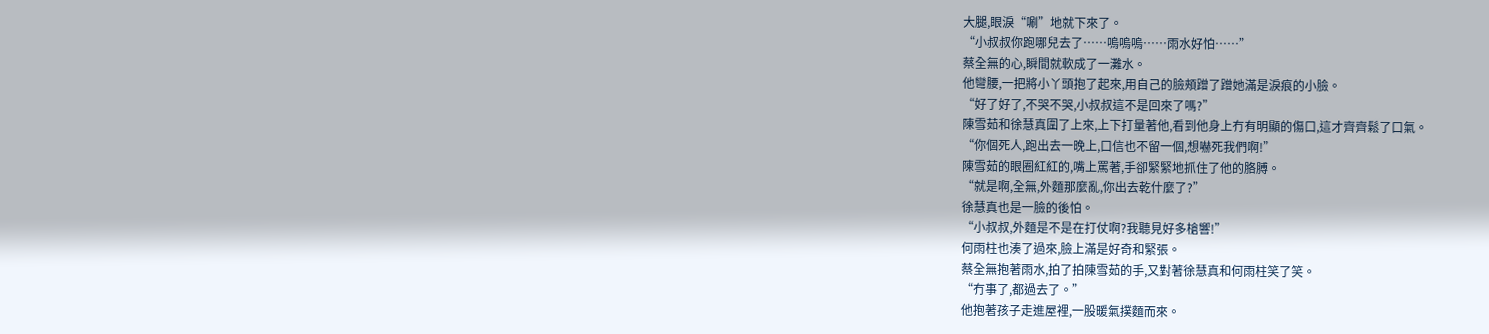大腿,眼淚“唰”地就下來了。
“小叔叔你跑哪兒去了……嗚嗚嗚……雨水好怕……”
蔡全無的心,瞬間就軟成了一灘水。
他彎腰,一把將小丫頭抱了起來,用自己的臉頰蹭了蹭她滿是淚痕的小臉。
“好了好了,不哭不哭,小叔叔這不是回來了嗎?”
陳雪茹和徐慧真圍了上來,上下打量著他,看到他身上冇有明顯的傷口,這才齊齊鬆了口氣。
“你個死人,跑出去一晚上,口信也不留一個,想嚇死我們啊!”
陳雪茹的眼圈紅紅的,嘴上罵著,手卻緊緊地抓住了他的胳膊。
“就是啊,全無,外麵那麼亂,你出去乾什麼了?”
徐慧真也是一臉的後怕。
“小叔叔,外麵是不是在打仗啊?我聽見好多槍響!”
何雨柱也湊了過來,臉上滿是好奇和緊張。
蔡全無抱著雨水,拍了拍陳雪茹的手,又對著徐慧真和何雨柱笑了笑。
“冇事了,都過去了。”
他抱著孩子走進屋裡,一股暖氣撲麵而來。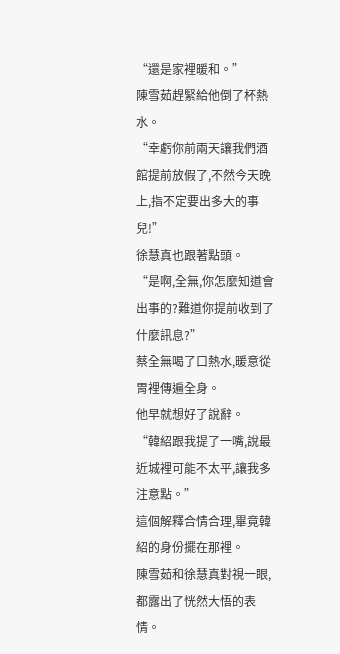“還是家裡暖和。”
陳雪茹趕緊給他倒了杯熱水。
“幸虧你前兩天讓我們酒館提前放假了,不然今天晚上,指不定要出多大的事兒!”
徐慧真也跟著點頭。
“是啊,全無,你怎麼知道會出事的?難道你提前收到了什麼訊息?”
蔡全無喝了口熱水,暖意從胃裡傳遍全身。
他早就想好了說辭。
“韓紹跟我提了一嘴,說最近城裡可能不太平,讓我多注意點。”
這個解釋合情合理,畢竟韓紹的身份擺在那裡。
陳雪茹和徐慧真對視一眼,都露出了恍然大悟的表情。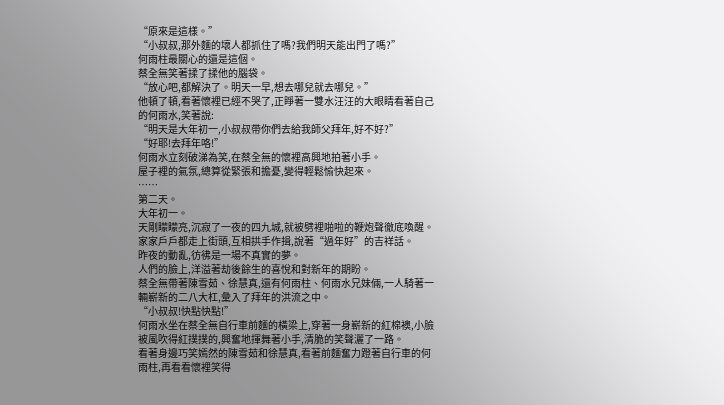“原來是這樣。”
“小叔叔,那外麵的壞人都抓住了嗎?我們明天能出門了嗎?”
何雨柱最關心的還是這個。
蔡全無笑著揉了揉他的腦袋。
“放心吧,都解決了。明天一早,想去哪兒就去哪兒。”
他頓了頓,看著懷裡已經不哭了,正睜著一雙水汪汪的大眼睛看著自己的何雨水,笑著說:
“明天是大年初一,小叔叔帶你們去給我師父拜年,好不好?”
“好耶!去拜年咯!”
何雨水立刻破涕為笑,在蔡全無的懷裡高興地拍著小手。
屋子裡的氣氛,總算從緊張和擔憂,變得輕鬆愉快起來。
……
第二天。
大年初一。
天剛矇矇亮,沉寂了一夜的四九城,就被劈裡啪啦的鞭炮聲徹底喚醒。
家家戶戶都走上街頭,互相拱手作揖,說著“過年好”的吉祥話。
昨夜的動亂,彷彿是一場不真實的夢。
人們的臉上,洋溢著劫後餘生的喜悅和對新年的期盼。
蔡全無帶著陳雪茹、徐慧真,還有何雨柱、何雨水兄妹倆,一人騎著一輛嶄新的二八大杠,彙入了拜年的洪流之中。
“小叔叔!快點快點!”
何雨水坐在蔡全無自行車前麵的橫梁上,穿著一身嶄新的紅棉襖,小臉被風吹得紅撲撲的,興奮地揮舞著小手,清脆的笑聲灑了一路。
看著身邊巧笑嫣然的陳雪茹和徐慧真,看著前麵奮力蹬著自行車的何雨柱,再看看懷裡笑得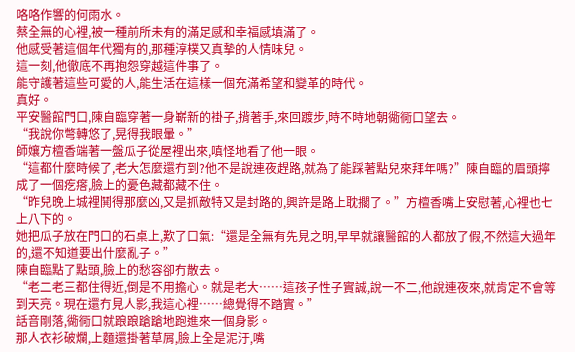咯咯作響的何雨水。
蔡全無的心裡,被一種前所未有的滿足感和幸福感填滿了。
他感受著這個年代獨有的,那種淳樸又真摯的人情味兒。
這一刻,他徹底不再抱怨穿越這件事了。
能守護著這些可愛的人,能生活在這樣一個充滿希望和變革的時代。
真好。
平安醫館門口,陳自臨穿著一身嶄新的褂子,揹著手,來回踱步,時不時地朝衚衕口望去。
“我說你彆轉悠了,晃得我眼暈。”
師孃方檀香端著一盤瓜子從屋裡出來,嗔怪地看了他一眼。
“這都什麼時候了,老大怎麼還冇到?他不是說連夜趕路,就為了能踩著點兒來拜年嗎?”陳自臨的眉頭擰成了一個疙瘩,臉上的憂色藏都藏不住。
“昨兒晚上城裡鬨得那麼凶,又是抓敵特又是封路的,興許是路上耽擱了。”方檀香嘴上安慰著,心裡也七上八下的。
她把瓜子放在門口的石桌上,歎了口氣:“還是全無有先見之明,早早就讓醫館的人都放了假,不然這大過年的,還不知道要出什麼亂子。”
陳自臨點了點頭,臉上的愁容卻冇散去。
“老二老三都住得近,倒是不用擔心。就是老大……這孩子性子實誠,說一不二,他說連夜來,就肯定不會等到天亮。現在還冇見人影,我這心裡……總覺得不踏實。”
話音剛落,衚衕口就踉踉蹌蹌地跑進來一個身影。
那人衣衫破爛,上麵還掛著草屑,臉上全是泥汙,嘴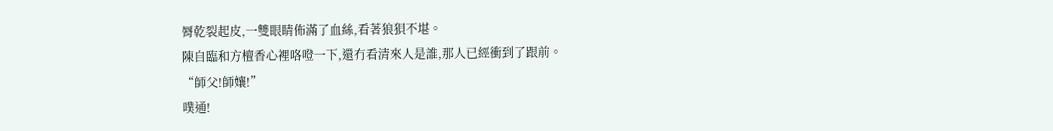脣乾裂起皮,一雙眼睛佈滿了血絲,看著狼狽不堪。
陳自臨和方檀香心裡咯噔一下,還冇看清來人是誰,那人已經衝到了跟前。
“師父!師孃!”
噗通!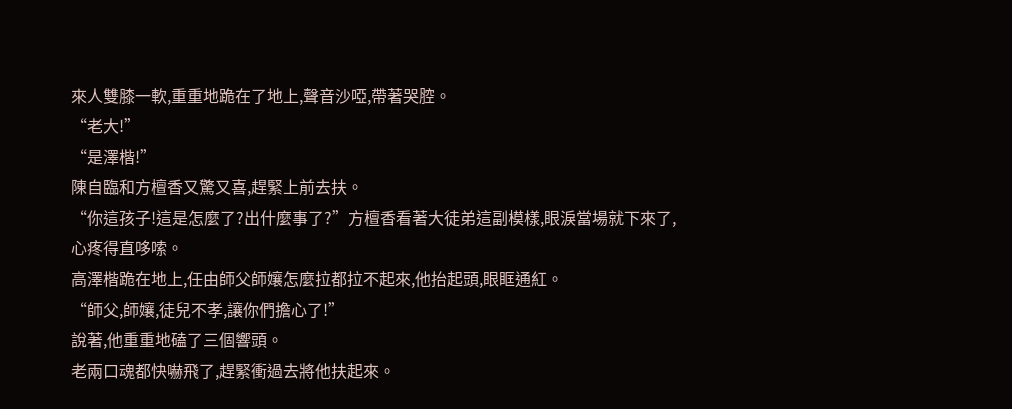來人雙膝一軟,重重地跪在了地上,聲音沙啞,帶著哭腔。
“老大!”
“是澤楷!”
陳自臨和方檀香又驚又喜,趕緊上前去扶。
“你這孩子!這是怎麼了?出什麼事了?”方檀香看著大徒弟這副模樣,眼淚當場就下來了,心疼得直哆嗦。
高澤楷跪在地上,任由師父師孃怎麼拉都拉不起來,他抬起頭,眼眶通紅。
“師父,師孃,徒兒不孝,讓你們擔心了!”
說著,他重重地磕了三個響頭。
老兩口魂都快嚇飛了,趕緊衝過去將他扶起來。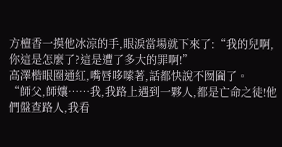方檀香一摸他冰涼的手,眼淚當場就下來了:“我的兒啊,你這是怎麼了?這是遭了多大的罪啊!”
高澤楷眼圈通紅,嘴唇哆嗦著,話都快說不囫圇了。
“師父,師孃……我,我路上遇到一夥人,都是亡命之徒!他們盤查路人,我看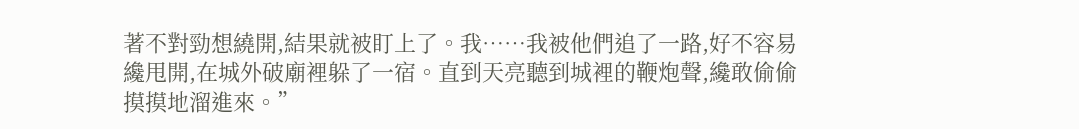著不對勁想繞開,結果就被盯上了。我……我被他們追了一路,好不容易纔甩開,在城外破廟裡躲了一宿。直到天亮聽到城裡的鞭炮聲,纔敢偷偷摸摸地溜進來。”